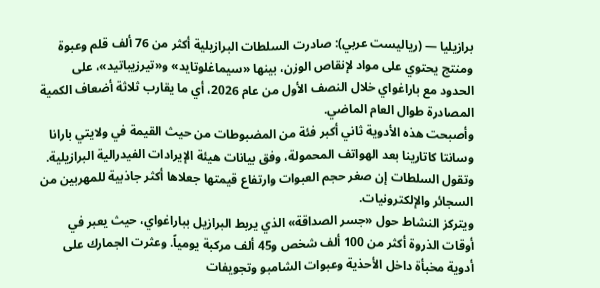برازيليا — (رياليست عربي): صادرت السلطات البرازيلية أكثر من 76 ألف قلم وعبوة ومنتج يحتوي على مواد لإنقاص الوزن، بينها «سيماغلوتايد» و«تيرزيباتيد»، على الحدود مع باراغواي خلال النصف الأول من عام 2026، أي ما يقارب ثلاثة أضعاف الكمية المصادرة طوال العام الماضي.
وأصبحت هذه الأدوية ثاني أكبر فئة من المضبوطات من حيث القيمة في ولايتي بارانا وسانتا كاتارينا بعد الهواتف المحمولة، وفق بيانات هيئة الإيرادات الفيدرالية البرازيلية. وتقول السلطات إن صغر حجم العبوات وارتفاع قيمتها جعلاها أكثر جاذبية للمهربين من السجائر والإلكترونيات.
ويتركز النشاط حول «جسر الصداقة» الذي يربط البرازيل بباراغواي، حيث يعبر في أوقات الذروة أكثر من 100 ألف شخص و45 ألف مركبة يومياً. وعثرت الجمارك على أدوية مخبأة داخل الأحذية وعبوات الشامبو وتجويفات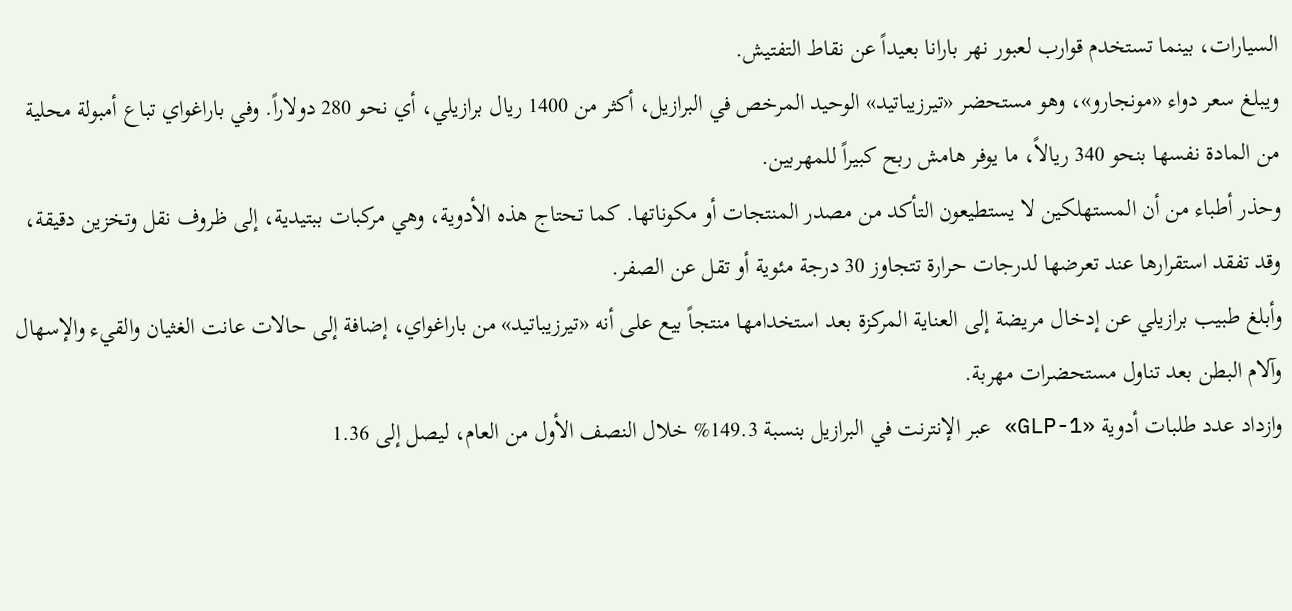السيارات، بينما تستخدم قوارب لعبور نهر بارانا بعيداً عن نقاط التفتيش.
ويبلغ سعر دواء «مونجارو»، وهو مستحضر «تيرزيباتيد» الوحيد المرخص في البرازيل، أكثر من 1400 ريال برازيلي، أي نحو 280 دولاراً. وفي باراغواي تباع أمبولة محلية من المادة نفسها بنحو 340 ريالاً، ما يوفر هامش ربح كبيراً للمهربين.
وحذر أطباء من أن المستهلكين لا يستطيعون التأكد من مصدر المنتجات أو مكوناتها. كما تحتاج هذه الأدوية، وهي مركبات ببتيدية، إلى ظروف نقل وتخزين دقيقة، وقد تفقد استقرارها عند تعرضها لدرجات حرارة تتجاوز 30 درجة مئوية أو تقل عن الصفر.
وأبلغ طبيب برازيلي عن إدخال مريضة إلى العناية المركزة بعد استخدامها منتجاً بيع على أنه «تيرزيباتيد» من باراغواي، إضافة إلى حالات عانت الغثيان والقيء والإسهال وآلام البطن بعد تناول مستحضرات مهربة.
وازداد عدد طلبات أدوية «GLP-1» عبر الإنترنت في البرازيل بنسبة 149.3% خلال النصف الأول من العام، ليصل إلى 1.36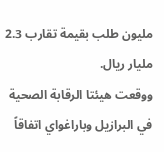مليون طلب بقيمة تقارب 2.3 مليار ريال.
ووقعت هيئتا الرقابة الصحية في البرازيل وباراغواي اتفاقاً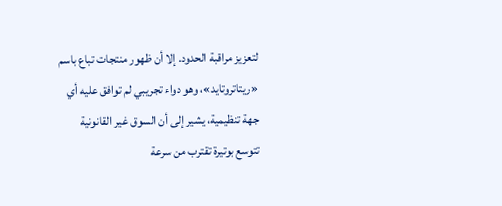لتعزيز مراقبة الحدود. إلا أن ظهور منتجات تباع باسم «ريتاتروتايد»، وهو دواء تجريبي لم توافق عليه أي جهة تنظيمية، يشير إلى أن السوق غير القانونية تتوسع بوتيرة تقترب من سرعة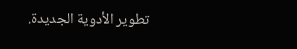تطوير الأدوية الجديدة.